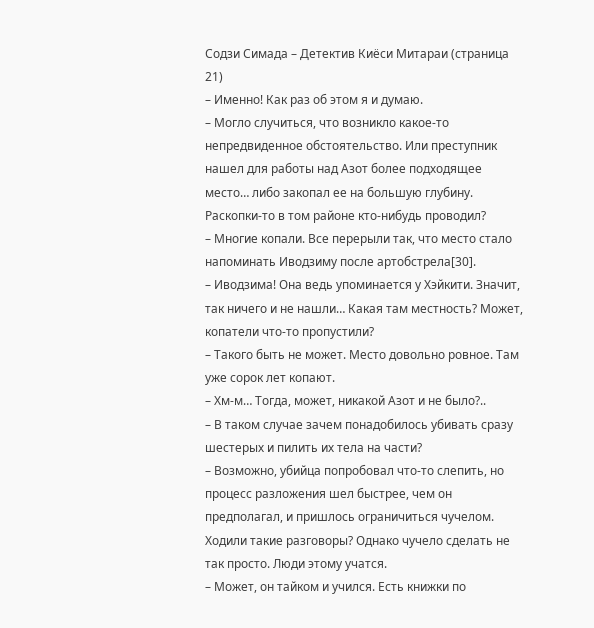Содзи Симада – Детектив Киёси Митараи (страница 21)
– Именно! Как раз об этом я и думаю.
– Могло случиться, что возникло какое-то непредвиденное обстоятельство. Или преступник нашел для работы над Азот более подходящее место… либо закопал ее на большую глубину. Раскопки-то в том районе кто-нибудь проводил?
– Многие копали. Все перерыли так, что место стало напоминать Иводзиму после артобстрела[30].
– Иводзима! Она ведь упоминается у Хэйкити. Значит, так ничего и не нашли… Какая там местность? Может, копатели что-то пропустили?
– Такого быть не может. Место довольно ровное. Там уже сорок лет копают.
– Хм-м… Тогда, может, никакой Азот и не было?..
– В таком случае зачем понадобилось убивать сразу шестерых и пилить их тела на части?
– Возможно, убийца попробовал что-то слепить, но процесс разложения шел быстрее, чем он предполагал, и пришлось ограничиться чучелом. Ходили такие разговоры? Однако чучело сделать не так просто. Люди этому учатся.
– Может, он тайком и учился. Есть книжки по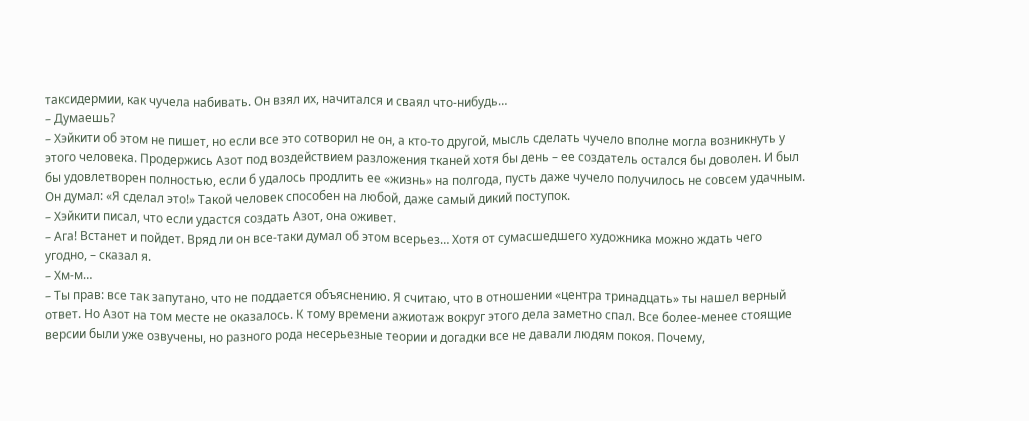таксидермии, как чучела набивать. Он взял их, начитался и сваял что-нибудь…
– Думаешь?
– Хэйкити об этом не пишет, но если все это сотворил не он, а кто-то другой, мысль сделать чучело вполне могла возникнуть у этого человека. Продержись Азот под воздействием разложения тканей хотя бы день – ее создатель остался бы доволен. И был бы удовлетворен полностью, если б удалось продлить ее «жизнь» на полгода, пусть даже чучело получилось не совсем удачным. Он думал: «Я сделал это!» Такой человек способен на любой, даже самый дикий поступок.
– Хэйкити писал, что если удастся создать Азот, она оживет.
– Ага! Встанет и пойдет. Вряд ли он все-таки думал об этом всерьез… Хотя от сумасшедшего художника можно ждать чего угодно, – сказал я.
– Хм-м…
– Ты прав: все так запутано, что не поддается объяснению. Я считаю, что в отношении «центра тринадцать» ты нашел верный ответ. Но Азот на том месте не оказалось. К тому времени ажиотаж вокруг этого дела заметно спал. Все более-менее стоящие версии были уже озвучены, но разного рода несерьезные теории и догадки все не давали людям покоя. Почему,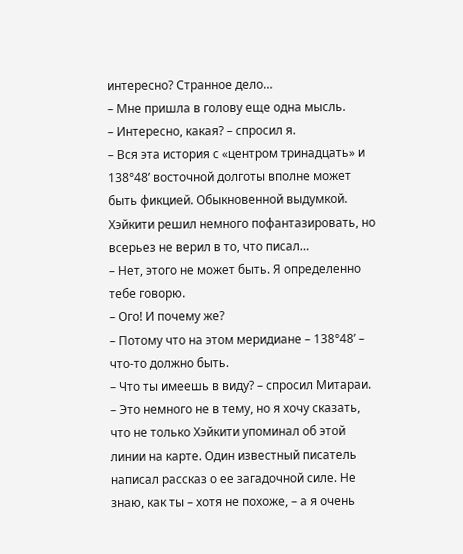интересно? Странное дело…
– Мне пришла в голову еще одна мысль.
– Интересно, какая? – спросил я.
– Вся эта история с «центром тринадцать» и 138°48’ восточной долготы вполне может быть фикцией. Обыкновенной выдумкой. Хэйкити решил немного пофантазировать, но всерьез не верил в то, что писал…
– Нет, этого не может быть. Я определенно тебе говорю.
– Ого! И почему же?
– Потому что на этом меридиане – 138°48’ – что-то должно быть.
– Что ты имеешь в виду? – спросил Митараи.
– Это немного не в тему, но я хочу сказать, что не только Хэйкити упоминал об этой линии на карте. Один известный писатель написал рассказ о ее загадочной силе. Не знаю, как ты – хотя не похоже, – а я очень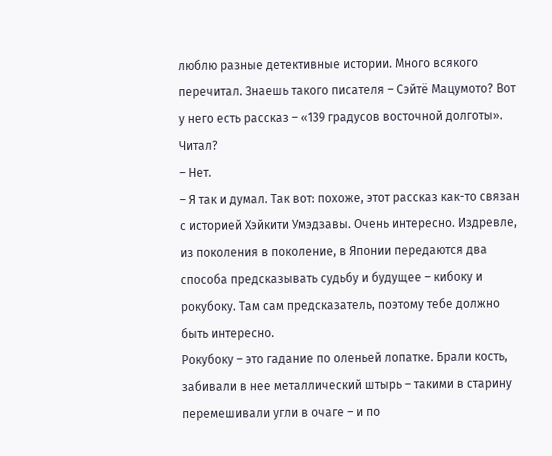люблю разные детективные истории. Много всякого перечитал. Знаешь такого писателя – Сэйтё Мацумото? Вот у него есть рассказ – «139 градусов восточной долготы». Читал?
– Нет.
– Я так и думал. Так вот: похоже, этот рассказ как-то связан с историей Хэйкити Умэдзавы. Очень интересно. Издревле, из поколения в поколение, в Японии передаются два способа предсказывать судьбу и будущее – кибоку и рокубоку. Там сам предсказатель, поэтому тебе должно быть интересно.
Рокубоку – это гадание по оленьей лопатке. Брали кость, забивали в нее металлический штырь – такими в старину перемешивали угли в очаге – и по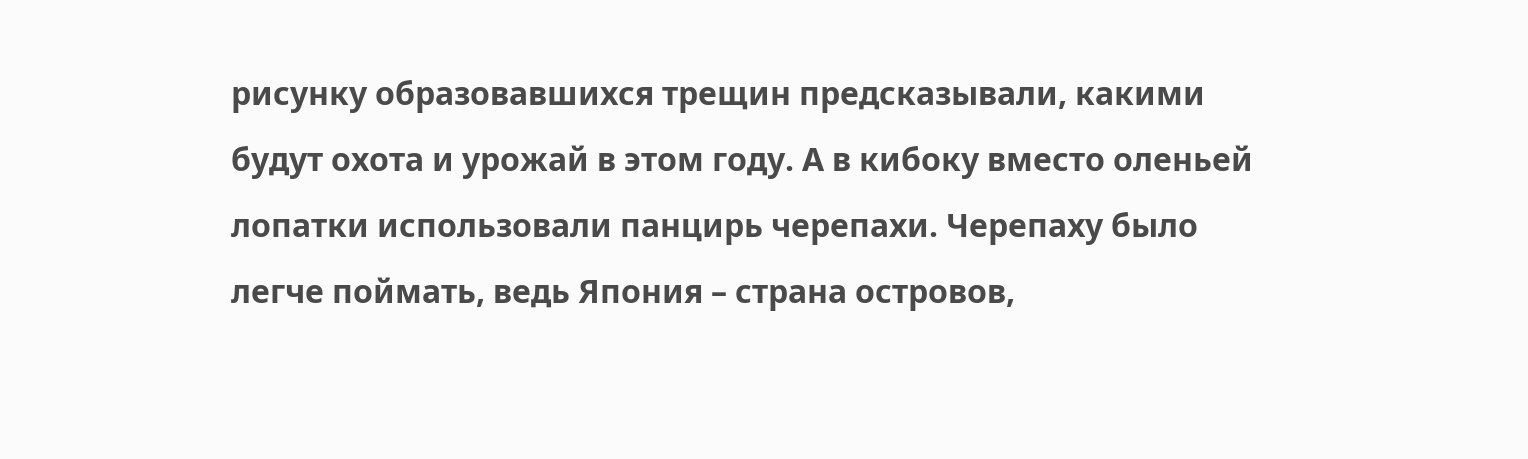рисунку образовавшихся трещин предсказывали, какими будут охота и урожай в этом году. А в кибоку вместо оленьей лопатки использовали панцирь черепахи. Черепаху было легче поймать, ведь Япония – страна островов,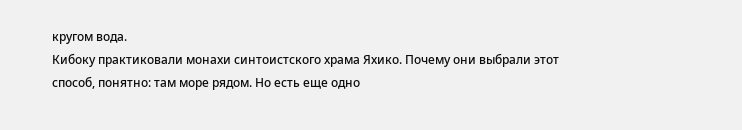кругом вода.
Кибоку практиковали монахи синтоистского храма Яхико. Почему они выбрали этот способ, понятно: там море рядом. Но есть еще одно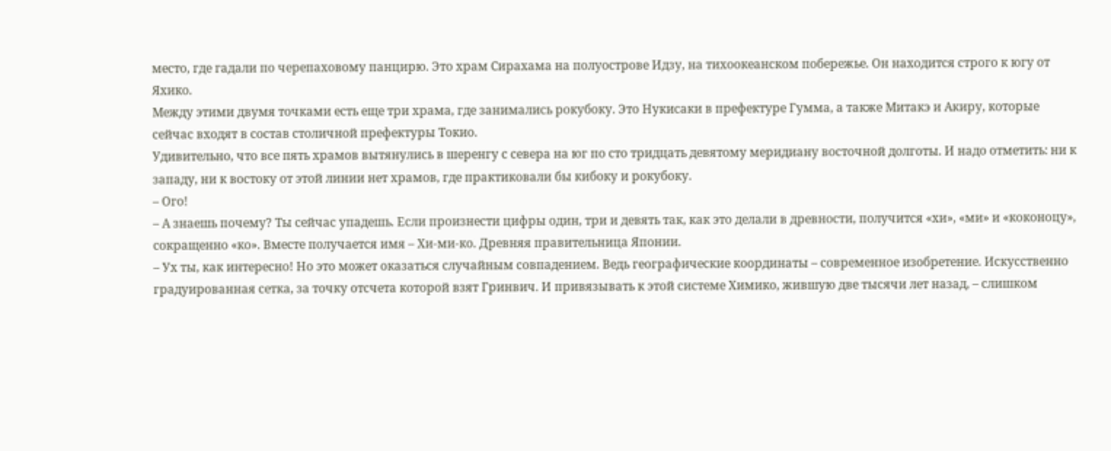место, где гадали по черепаховому панцирю. Это храм Сирахама на полуострове Идзу, на тихоокеанском побережье. Он находится строго к югу от Яхико.
Между этими двумя точками есть еще три храма, где занимались рокубоку. Это Нукисаки в префектуре Гумма, а также Митакэ и Акиру, которые сейчас входят в состав столичной префектуры Токио.
Удивительно, что все пять храмов вытянулись в шеренгу с севера на юг по сто тридцать девятому меридиану восточной долготы. И надо отметить: ни к западу, ни к востоку от этой линии нет храмов, где практиковали бы кибоку и рокубоку.
– Ого!
– А знаешь почему? Ты сейчас упадешь. Если произнести цифры один, три и девять так, как это делали в древности, получится «хи», «ми» и «коконоцу», сокращенно «ко». Вместе получается имя – Хи-ми-ко. Древняя правительница Японии.
– Ух ты, как интересно! Но это может оказаться случайным совпадением. Ведь географические координаты – современное изобретение. Искусственно градуированная сетка, за точку отсчета которой взят Гринвич. И привязывать к этой системе Химико, жившую две тысячи лет назад, – слишком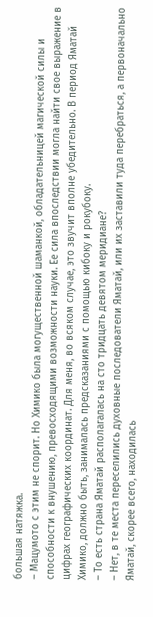большая натяжка.
– Мацумото с этим не спорит. Но Химико была могущественной шаманкой, обладательницей магической силы и способности к внушению, превосходящими возможности науки. Ее сила впоследствии могла найти свое выражение в цифрах географических координат. Для меня, во всяком случае, это звучит вполне убедительно. В период Яматай Химико, должно быть, занималась предсказаниями с помощью кибоку и рокубоку.
– То есть страна Яматай располагалась на сто тридцать девятом меридиане?
– Нет, в те места переселились духовные последователи Яматай, или их заставили туда перебраться, а первоначально Яматай, скорее всего, находилась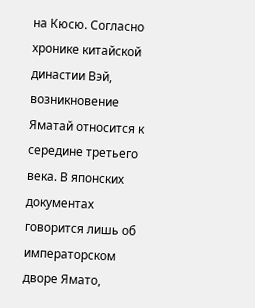на Кюсю. Согласно хронике китайской династии Вэй, возникновение Яматай относится к середине третьего века. В японских документах говорится лишь об императорском дворе Ямато,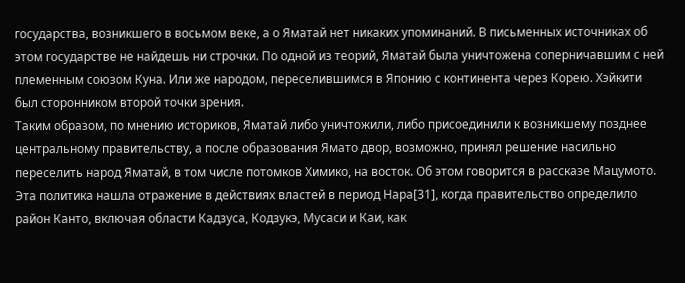государства, возникшего в восьмом веке, а о Яматай нет никаких упоминаний. В письменных источниках об этом государстве не найдешь ни строчки. По одной из теорий, Яматай была уничтожена соперничавшим с ней племенным союзом Куна. Или же народом, переселившимся в Японию с континента через Корею. Хэйкити был сторонником второй точки зрения.
Таким образом, по мнению историков, Яматай либо уничтожили, либо присоединили к возникшему позднее центральному правительству, а после образования Ямато двор, возможно, принял решение насильно переселить народ Яматай, в том числе потомков Химико, на восток. Об этом говорится в рассказе Мацумото.
Эта политика нашла отражение в действиях властей в период Нара[31], когда правительство определило район Канто, включая области Кадзуса, Кодзукэ, Мусаси и Каи, как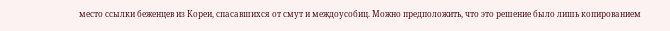место ссылки беженцев из Кореи, спасавшихся от смут и междоусобиц. Можно предположить, что это решение было лишь копированием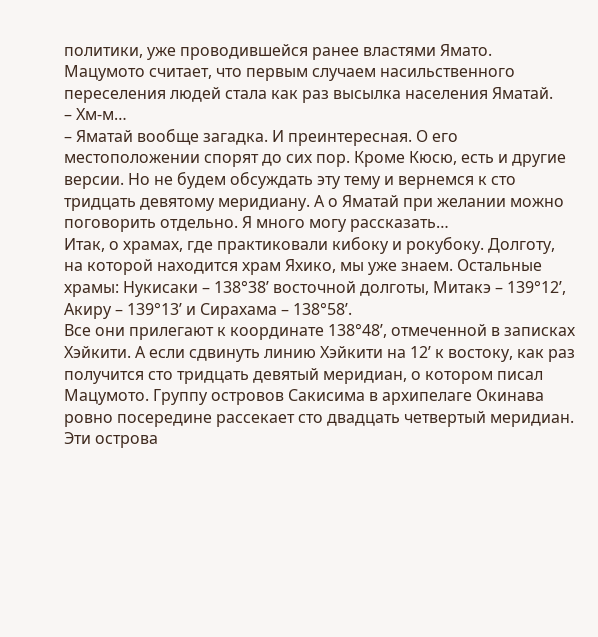политики, уже проводившейся ранее властями Ямато. Мацумото считает, что первым случаем насильственного переселения людей стала как раз высылка населения Яматай.
– Хм-м…
– Яматай вообще загадка. И преинтересная. О его местоположении спорят до сих пор. Кроме Кюсю, есть и другие версии. Но не будем обсуждать эту тему и вернемся к сто тридцать девятому меридиану. А о Яматай при желании можно поговорить отдельно. Я много могу рассказать…
Итак, о храмах, где практиковали кибоку и рокубоку. Долготу, на которой находится храм Яхико, мы уже знаем. Остальные храмы: Нукисаки – 138°38’ восточной долготы, Митакэ – 139°12’, Акиру – 139°13’ и Сирахама – 138°58’.
Все они прилегают к координате 138°48’, отмеченной в записках Хэйкити. А если сдвинуть линию Хэйкити на 12’ к востоку, как раз получится сто тридцать девятый меридиан, о котором писал Мацумото. Группу островов Сакисима в архипелаге Окинава ровно посередине рассекает сто двадцать четвертый меридиан. Эти острова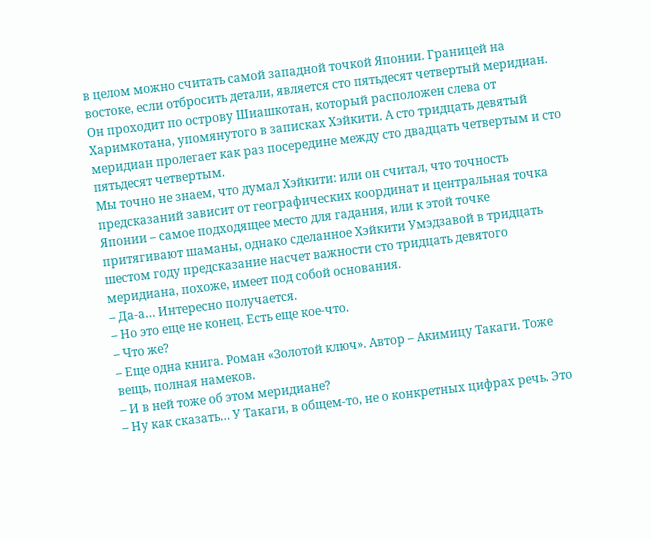в целом можно считать самой западной точкой Японии. Границей на востоке, если отбросить детали, является сто пятьдесят четвертый меридиан. Он проходит по острову Шиашкотан, который расположен слева от Харимкотана, упомянутого в записках Хэйкити. А сто тридцать девятый меридиан пролегает как раз посередине между сто двадцать четвертым и сто пятьдесят четвертым.
Мы точно не знаем, что думал Хэйкити: или он считал, что точность предсказаний зависит от географических координат и центральная точка Японии – самое подходящее место для гадания, или к этой точке притягивают шаманы, однако сделанное Хэйкити Умэдзавой в тридцать шестом году предсказание насчет важности сто тридцать девятого меридиана, похоже, имеет под собой основания.
– Да-а… Интересно получается.
– Но это еще не конец. Есть еще кое-что.
– Что же?
– Еще одна книга. Роман «Золотой ключ». Автор – Акимицу Такаги. Тоже вещь, полная намеков.
– И в ней тоже об этом меридиане?
– Ну как сказать… У Такаги, в общем-то, не о конкретных цифрах речь. Это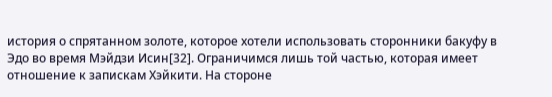история о спрятанном золоте, которое хотели использовать сторонники бакуфу в Эдо во время Мэйдзи Исин[32]. Ограничимся лишь той частью, которая имеет отношение к запискам Хэйкити. На стороне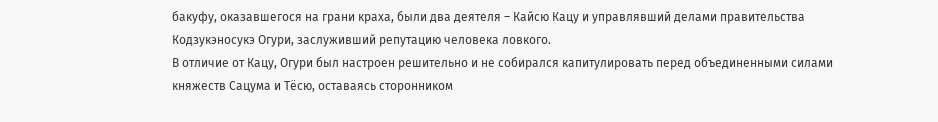бакуфу, оказавшегося на грани краха, были два деятеля – Кайсю Кацу и управлявший делами правительства Кодзукэносукэ Огури, заслуживший репутацию человека ловкого.
В отличие от Кацу, Огури был настроен решительно и не собирался капитулировать перед объединенными силами княжеств Сацума и Тёсю, оставаясь сторонником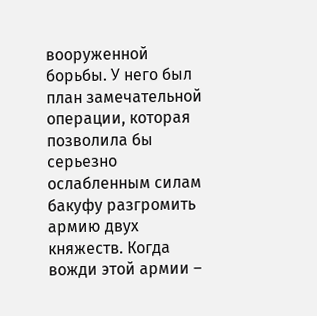вооруженной борьбы. У него был план замечательной операции, которая позволила бы серьезно ослабленным силам бакуфу разгромить армию двух княжеств. Когда вожди этой армии –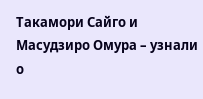Такамори Сайго и Масудзиро Омура – узнали о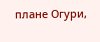плане Огури,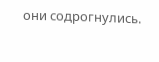они содрогнулись.